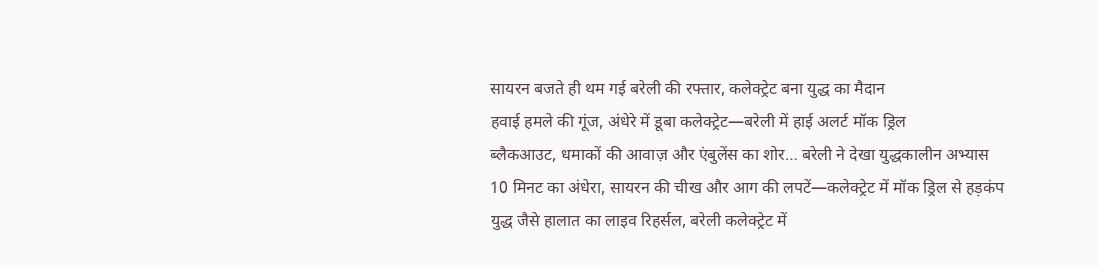सायरन बजते ही थम गई बरेली की रफ्तार, कलेक्ट्रेट बना युद्ध का मैदान
हवाई हमले की गूंज, अंधेरे में डूबा कलेक्ट्रेट—बरेली में हाई अलर्ट मॉक ड्रिल
ब्लैकआउट, धमाकों की आवाज़ और एंबुलेंस का शोर… बरेली ने देखा युद्धकालीन अभ्यास
10 मिनट का अंधेरा, सायरन की चीख और आग की लपटें—कलेक्ट्रेट में मॉक ड्रिल से हड़कंप
युद्ध जैसे हालात का लाइव रिहर्सल, बरेली कलेक्ट्रेट में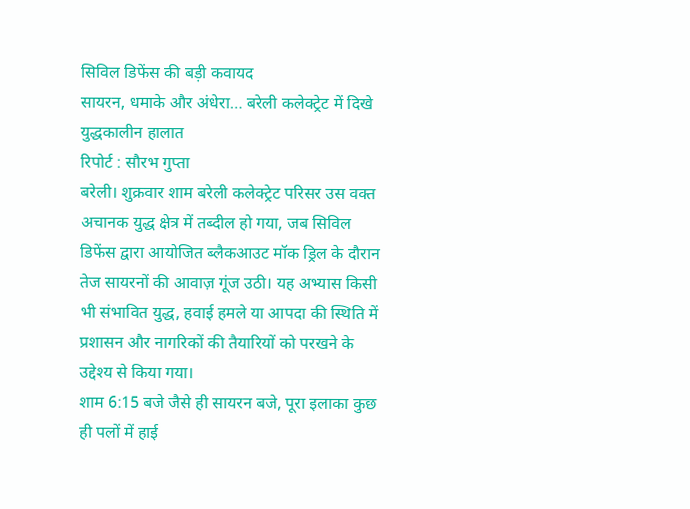सिविल डिफेंस की बड़ी कवायद
सायरन, धमाके और अंधेरा… बरेली कलेक्ट्रेट में दिखे युद्धकालीन हालात
रिपोर्ट : सौरभ गुप्ता
बरेली। शुक्रवार शाम बरेली कलेक्ट्रेट परिसर उस वक्त अचानक युद्ध क्षेत्र में तब्दील हो गया, जब सिविल डिफेंस द्वारा आयोजित ब्लैकआउट मॉक ड्रिल के दौरान तेज सायरनों की आवाज़ गूंज उठी। यह अभ्यास किसी भी संभावित युद्ध, हवाई हमले या आपदा की स्थिति में प्रशासन और नागरिकों की तैयारियों को परखने के उद्देश्य से किया गया।
शाम 6:15 बजे जैसे ही सायरन बजे, पूरा इलाका कुछ ही पलों में हाई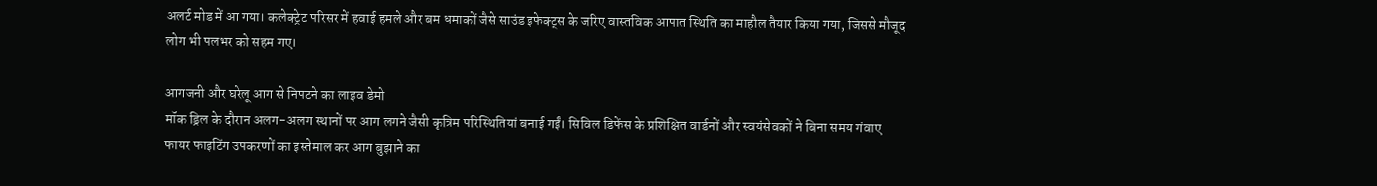अलर्ट मोड में आ गया। कलेक्ट्रेट परिसर में हवाई हमले और बम धमाकों जैसे साउंड इफेक्ट्स के जरिए वास्तविक आपात स्थिति का माहौल तैयार किया गया, जिससे मौजूद लोग भी पलभर को सहम गए।

आगजनी और घरेलू आग से निपटने का लाइव डेमो
मॉक ड्रिल के दौरान अलग-अलग स्थानों पर आग लगने जैसी कृत्रिम परिस्थितियां बनाई गईं। सिविल डिफेंस के प्रशिक्षित वार्डनों और स्वयंसेवकों ने बिना समय गंवाए फायर फाइटिंग उपकरणों का इस्तेमाल कर आग बुझाने का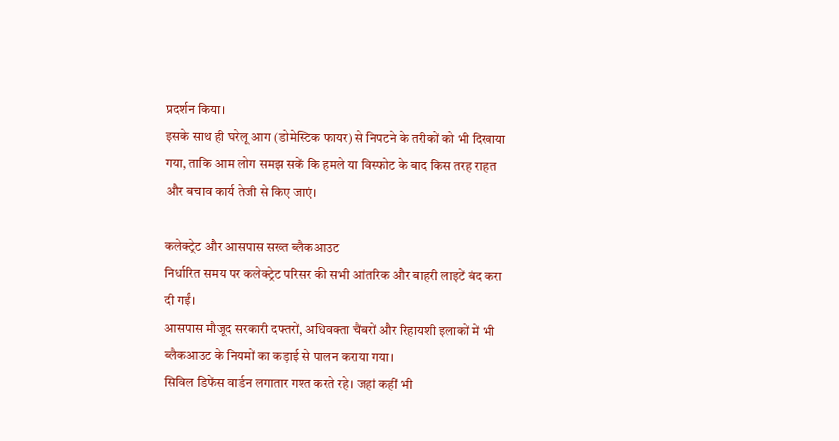प्रदर्शन किया।
इसके साथ ही घरेलू आग (डोमेस्टिक फायर) से निपटने के तरीकों को भी दिखाया गया, ताकि आम लोग समझ सकें कि हमले या विस्फोट के बाद किस तरह राहत और बचाव कार्य तेजी से किए जाएं।

कलेक्ट्रेट और आसपास सख्त ब्लैकआउट
निर्धारित समय पर कलेक्ट्रेट परिसर की सभी आंतरिक और बाहरी लाइटें बंद करा दी गईं।
आसपास मौजूद सरकारी दफ्तरों, अधिवक्ता चैंबरों और रिहायशी इलाकों में भी ब्लैकआउट के नियमों का कड़ाई से पालन कराया गया।
सिविल डिफेंस वार्डन लगातार गश्त करते रहे। जहां कहीं भी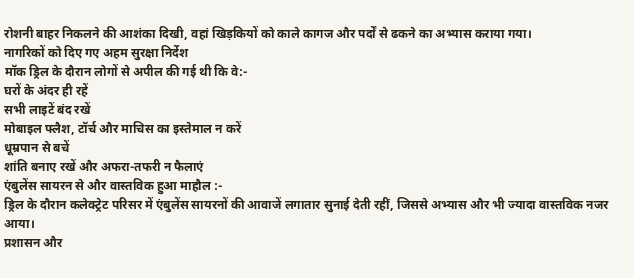रोशनी बाहर निकलने की आशंका दिखी, वहां खिड़कियों को काले कागज और पर्दों से ढकने का अभ्यास कराया गया।
नागरिकों को दिए गए अहम सुरक्षा निर्देश
मॉक ड्रिल के दौरान लोगों से अपील की गई थी कि वे:-
घरों के अंदर ही रहें
सभी लाइटें बंद रखें
मोबाइल फ्लैश, टॉर्च और माचिस का इस्तेमाल न करें
धूम्रपान से बचें
शांति बनाए रखें और अफरा-तफरी न फैलाएं
एंबुलेंस सायरन से और वास्तविक हुआ माहौल :-
ड्रिल के दौरान कलेक्ट्रेट परिसर में एंबुलेंस सायरनों की आवाजें लगातार सुनाई देती रहीं, जिससे अभ्यास और भी ज्यादा वास्तविक नजर आया।
प्रशासन और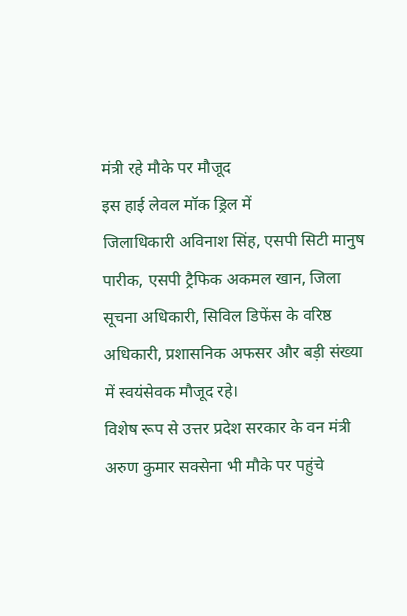मंत्री रहे मौके पर मौजूद
इस हाई लेवल मॉक ड्रिल में
जिलाधिकारी अविनाश सिंह, एसपी सिटी मानुष पारीक, एसपी ट्रैफिक अकमल खान, जिला सूचना अधिकारी, सिविल डिफेंस के वरिष्ठ अधिकारी, प्रशासनिक अफसर और बड़ी संख्या में स्वयंसेवक मौजूद रहे।
विशेष रूप से उत्तर प्रदेश सरकार के वन मंत्री अरुण कुमार सक्सेना भी मौके पर पहुंचे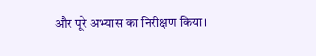और पूरे अभ्यास का निरीक्षण किया।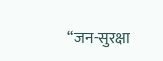“जन-सुरक्षा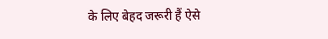के लिए बेहद जरूरी हैं ऐसे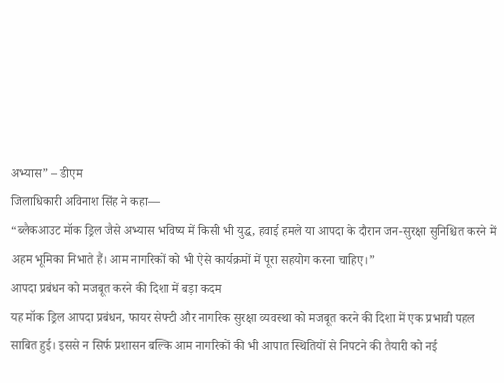अभ्यास” – डीएम
जिलाधिकारी अविनाश सिंह ने कहा—
“ब्लैकआउट मॉक ड्रिल जैसे अभ्यास भविष्य में किसी भी युद्ध, हवाई हमले या आपदा के दौरान जन-सुरक्षा सुनिश्चित करने में अहम भूमिका निभाते हैं। आम नागरिकों को भी ऐसे कार्यक्रमों में पूरा सहयोग करना चाहिए।”
आपदा प्रबंधन को मजबूत करने की दिशा में बड़ा कदम
यह मॉक ड्रिल आपदा प्रबंधन, फायर सेफ्टी और नागरिक सुरक्षा व्यवस्था को मजबूत करने की दिशा में एक प्रभावी पहल साबित हुई। इससे न सिर्फ प्रशासन बल्कि आम नागरिकों की भी आपात स्थितियों से निपटने की तैयारी को नई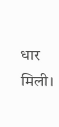धार मिली।